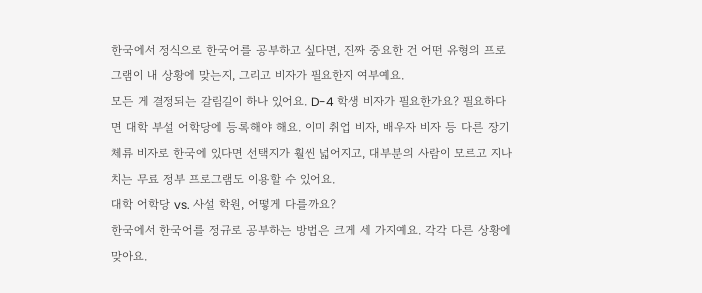한국에서 정식으로 한국어를 공부하고 싶다면, 진짜 중요한 건 어떤 유형의 프로그램이 내 상황에 맞는지, 그리고 비자가 필요한지 여부예요.
모든 게 결정되는 갈림길이 하나 있어요. D-4 학생 비자가 필요한가요? 필요하다면 대학 부설 어학당에 등록해야 해요. 이미 취업 비자, 배우자 비자 등 다른 장기 체류 비자로 한국에 있다면 선택지가 훨씬 넓어지고, 대부분의 사람이 모르고 지나치는 무료 정부 프로그램도 이용할 수 있어요.
대학 어학당 vs. 사설 학원, 어떻게 다를까요?
한국에서 한국어를 정규로 공부하는 방법은 크게 세 가지예요. 각각 다른 상황에 맞아요.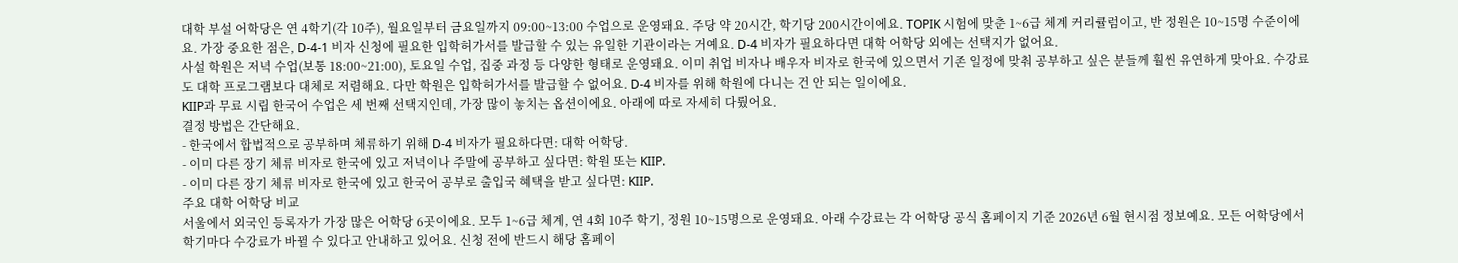대학 부설 어학당은 연 4학기(각 10주), 월요일부터 금요일까지 09:00~13:00 수업으로 운영돼요. 주당 약 20시간, 학기당 200시간이에요. TOPIK 시험에 맞춘 1~6급 체계 커리큘럼이고, 반 정원은 10~15명 수준이에요. 가장 중요한 점은, D-4-1 비자 신청에 필요한 입학허가서를 발급할 수 있는 유일한 기관이라는 거예요. D-4 비자가 필요하다면 대학 어학당 외에는 선택지가 없어요.
사설 학원은 저녁 수업(보통 18:00~21:00), 토요일 수업, 집중 과정 등 다양한 형태로 운영돼요. 이미 취업 비자나 배우자 비자로 한국에 있으면서 기존 일정에 맞춰 공부하고 싶은 분들께 훨씬 유연하게 맞아요. 수강료도 대학 프로그램보다 대체로 저렴해요. 다만 학원은 입학허가서를 발급할 수 없어요. D-4 비자를 위해 학원에 다니는 건 안 되는 일이에요.
KIIP과 무료 시립 한국어 수업은 세 번째 선택지인데, 가장 많이 놓치는 옵션이에요. 아래에 따로 자세히 다뤘어요.
결정 방법은 간단해요.
- 한국에서 합법적으로 공부하며 체류하기 위해 D-4 비자가 필요하다면: 대학 어학당.
- 이미 다른 장기 체류 비자로 한국에 있고 저녁이나 주말에 공부하고 싶다면: 학원 또는 KIIP.
- 이미 다른 장기 체류 비자로 한국에 있고 한국어 공부로 출입국 혜택을 받고 싶다면: KIIP.
주요 대학 어학당 비교
서울에서 외국인 등록자가 가장 많은 어학당 6곳이에요. 모두 1~6급 체계, 연 4회 10주 학기, 정원 10~15명으로 운영돼요. 아래 수강료는 각 어학당 공식 홈페이지 기준 2026년 6월 현시점 정보예요. 모든 어학당에서 학기마다 수강료가 바뀔 수 있다고 안내하고 있어요. 신청 전에 반드시 해당 홈페이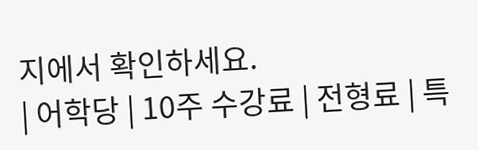지에서 확인하세요.
| 어학당 | 10주 수강료 | 전형료 | 특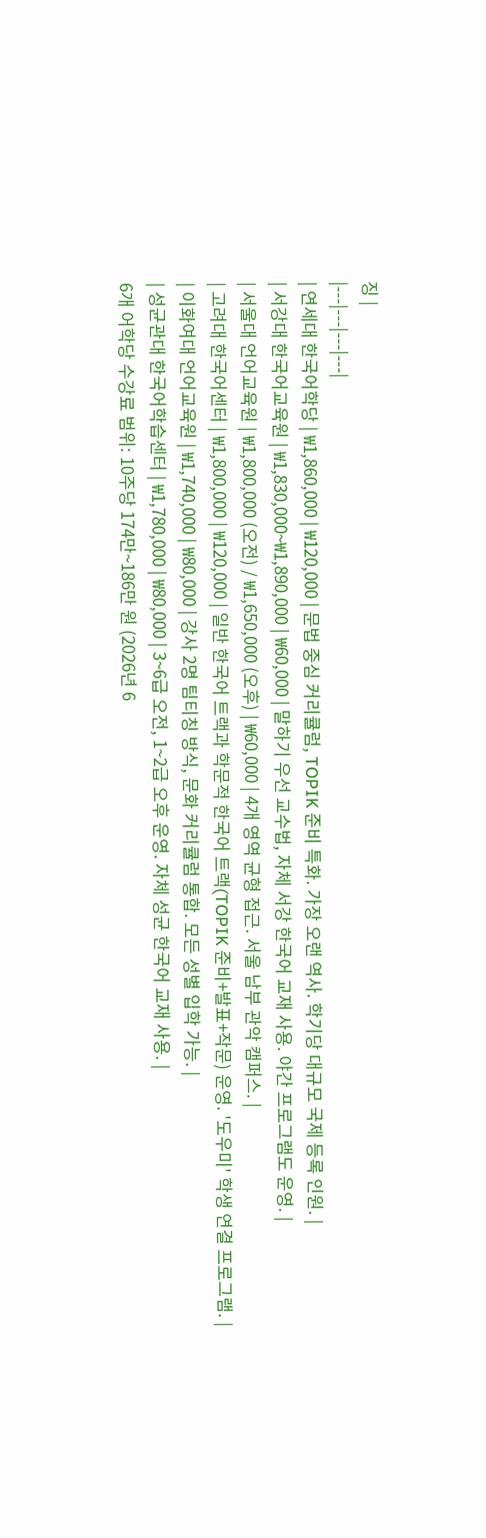징 |
|---|---|---|---|
| 연세대 한국어학당 | ₩1,860,000 | ₩120,000 | 문법 중심 커리큘럼, TOPIK 준비 특화. 가장 오랜 역사. 학기당 대규모 국제 등록 인원. |
| 서강대 한국어교육원 | ₩1,830,000~₩1,890,000 | ₩60,000 | 말하기 우선 교수법, 자체 서강 한국어 교재 사용. 야간 프로그램도 운영. |
| 서울대 언어교육원 | ₩1,800,000 (오전) / ₩1,650,000 (오후) | ₩60,000 | 4개 영역 균형 접근. 서울 남부 관악 캠퍼스. |
| 고려대 한국어센터 | ₩1,800,000 | ₩120,000 | 일반 한국어 트랙과 학문적 한국어 트랙(TOPIK 준비+발표+작문) 운영. '도우미' 학생 연결 프로그램. |
| 이화여대 언어교육원 | ₩1,740,000 | ₩80,000 | 강사 2명 팀티칭 방식, 문화 커리큘럼 통합. 모든 성별 입학 가능. |
| 성균관대 한국어학습센터 | ₩1,780,000 | ₩80,000 | 3~6급 오전, 1~2급 오후 운영. 자체 성균 한국어 교재 사용. |
6개 어학당 수강료 범위: 10주당 174만~186만 원 (2026년 6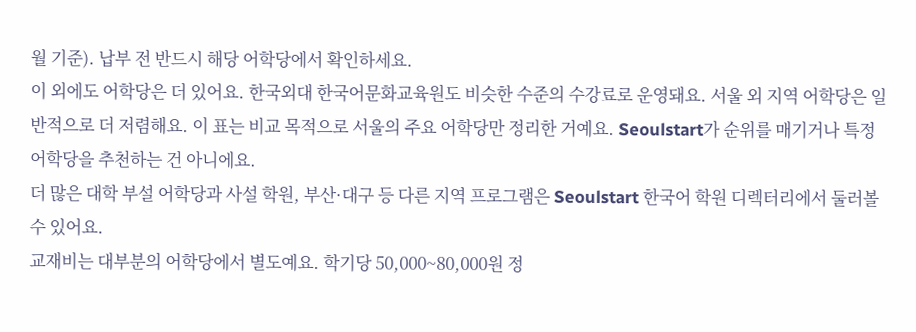월 기준). 납부 전 반드시 해당 어학당에서 확인하세요.
이 외에도 어학당은 더 있어요. 한국외대 한국어문화교육원도 비슷한 수준의 수강료로 운영돼요. 서울 외 지역 어학당은 일반적으로 더 저렴해요. 이 표는 비교 목적으로 서울의 주요 어학당만 정리한 거예요. Seoulstart가 순위를 매기거나 특정 어학당을 추천하는 건 아니에요.
더 많은 대학 부설 어학당과 사설 학원, 부산·대구 등 다른 지역 프로그램은 Seoulstart 한국어 학원 디렉터리에서 둘러볼 수 있어요.
교재비는 대부분의 어학당에서 별도예요. 학기당 50,000~80,000원 정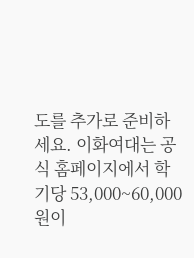도를 추가로 준비하세요. 이화여대는 공식 홈페이지에서 학기당 53,000~60,000원이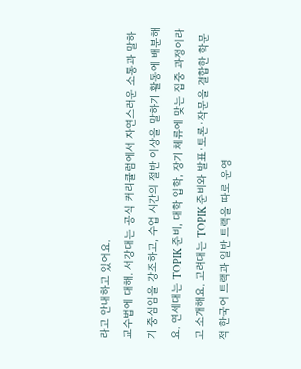라고 안내하고 있어요.
교수법에 대해. 서강대는 공식 커리큘럼에서 자연스러운 소통과 말하기 중심임을 강조하고, 수업 시간의 절반 이상을 말하기 활동에 배분해요. 연세대는 TOPIK 준비, 대학 입학, 장기 체류에 맞는 집중 과정이라고 소개해요. 고려대는 TOPIK 준비와 발표·토론·작문을 결합한 학문적 한국어 트랙과 일반 트랙을 따로 운영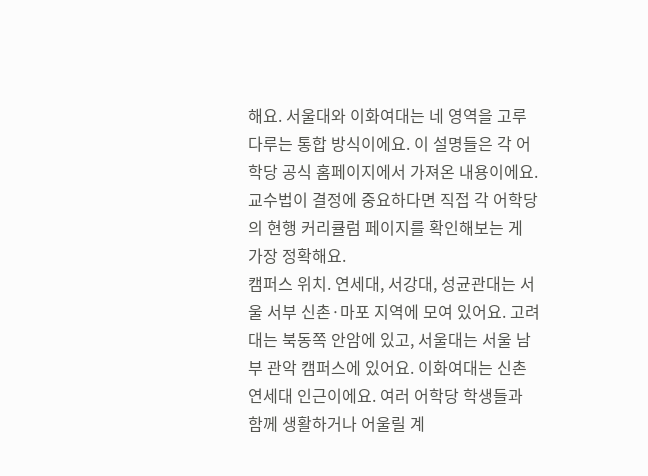해요. 서울대와 이화여대는 네 영역을 고루 다루는 통합 방식이에요. 이 설명들은 각 어학당 공식 홈페이지에서 가져온 내용이에요. 교수법이 결정에 중요하다면 직접 각 어학당의 현행 커리큘럼 페이지를 확인해보는 게 가장 정확해요.
캠퍼스 위치. 연세대, 서강대, 성균관대는 서울 서부 신촌·마포 지역에 모여 있어요. 고려대는 북동쪽 안암에 있고, 서울대는 서울 남부 관악 캠퍼스에 있어요. 이화여대는 신촌 연세대 인근이에요. 여러 어학당 학생들과 함께 생활하거나 어울릴 계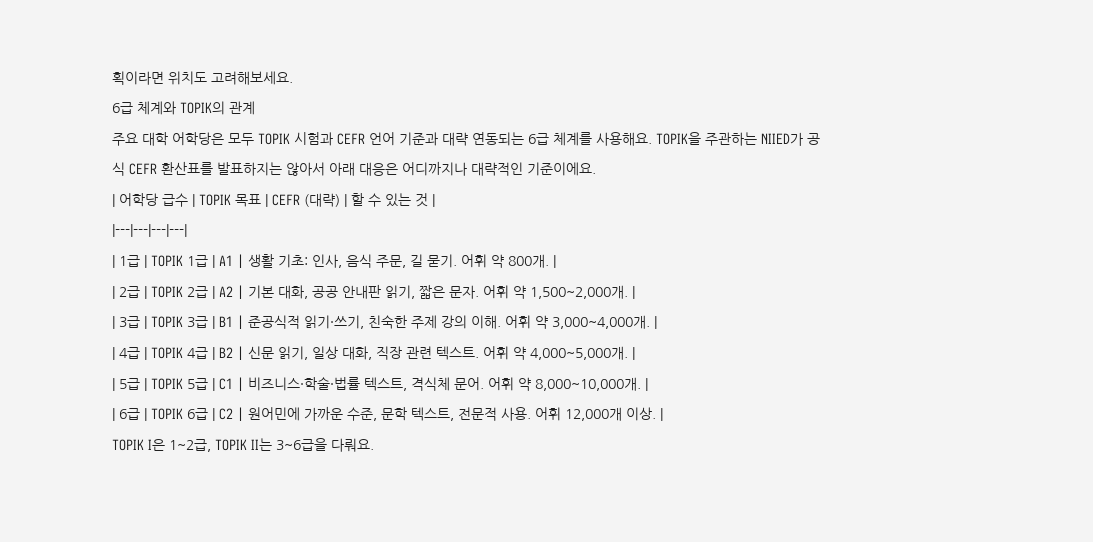획이라면 위치도 고려해보세요.
6급 체계와 TOPIK의 관계
주요 대학 어학당은 모두 TOPIK 시험과 CEFR 언어 기준과 대략 연동되는 6급 체계를 사용해요. TOPIK을 주관하는 NIIED가 공식 CEFR 환산표를 발표하지는 않아서 아래 대응은 어디까지나 대략적인 기준이에요.
| 어학당 급수 | TOPIK 목표 | CEFR (대략) | 할 수 있는 것 |
|---|---|---|---|
| 1급 | TOPIK 1급 | A1 | 생활 기초: 인사, 음식 주문, 길 묻기. 어휘 약 800개. |
| 2급 | TOPIK 2급 | A2 | 기본 대화, 공공 안내판 읽기, 짧은 문자. 어휘 약 1,500~2,000개. |
| 3급 | TOPIK 3급 | B1 | 준공식적 읽기·쓰기, 친숙한 주제 강의 이해. 어휘 약 3,000~4,000개. |
| 4급 | TOPIK 4급 | B2 | 신문 읽기, 일상 대화, 직장 관련 텍스트. 어휘 약 4,000~5,000개. |
| 5급 | TOPIK 5급 | C1 | 비즈니스·학술·법률 텍스트, 격식체 문어. 어휘 약 8,000~10,000개. |
| 6급 | TOPIK 6급 | C2 | 원어민에 가까운 수준, 문학 텍스트, 전문적 사용. 어휘 12,000개 이상. |
TOPIK I은 1~2급, TOPIK II는 3~6급을 다뤄요.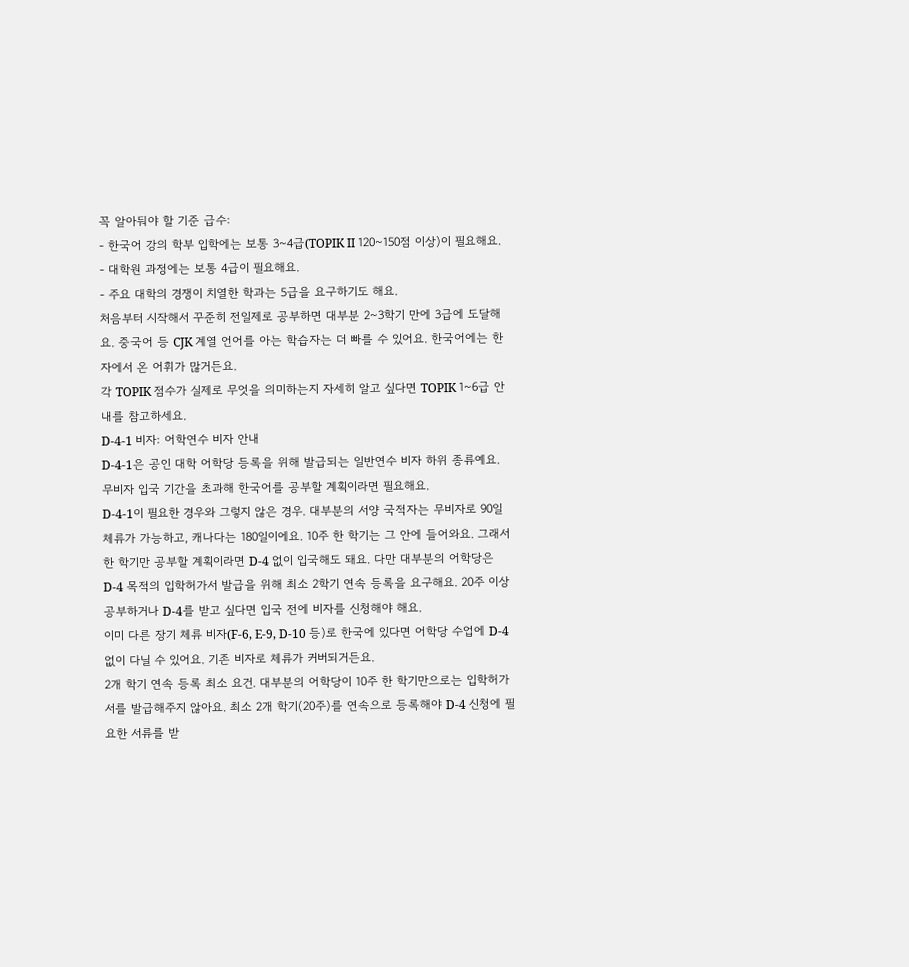꼭 알아둬야 할 기준 급수:
- 한국어 강의 학부 입학에는 보통 3~4급(TOPIK II 120~150점 이상)이 필요해요.
- 대학원 과정에는 보통 4급이 필요해요.
- 주요 대학의 경쟁이 치열한 학과는 5급을 요구하기도 해요.
처음부터 시작해서 꾸준히 전일제로 공부하면 대부분 2~3학기 만에 3급에 도달해요. 중국어 등 CJK 계열 언어를 아는 학습자는 더 빠를 수 있어요. 한국어에는 한자에서 온 어휘가 많거든요.
각 TOPIK 점수가 실제로 무엇을 의미하는지 자세히 알고 싶다면 TOPIK 1~6급 안내를 참고하세요.
D-4-1 비자: 어학연수 비자 안내
D-4-1은 공인 대학 어학당 등록을 위해 발급되는 일반연수 비자 하위 종류예요. 무비자 입국 기간을 초과해 한국어를 공부할 계획이라면 필요해요.
D-4-1이 필요한 경우와 그렇지 않은 경우. 대부분의 서양 국적자는 무비자로 90일 체류가 가능하고, 캐나다는 180일이에요. 10주 한 학기는 그 안에 들어와요. 그래서 한 학기만 공부할 계획이라면 D-4 없이 입국해도 돼요. 다만 대부분의 어학당은 D-4 목적의 입학허가서 발급을 위해 최소 2학기 연속 등록을 요구해요. 20주 이상 공부하거나 D-4를 받고 싶다면 입국 전에 비자를 신청해야 해요.
이미 다른 장기 체류 비자(F-6, E-9, D-10 등)로 한국에 있다면 어학당 수업에 D-4 없이 다닐 수 있어요. 기존 비자로 체류가 커버되거든요.
2개 학기 연속 등록 최소 요건. 대부분의 어학당이 10주 한 학기만으로는 입학허가서를 발급해주지 않아요. 최소 2개 학기(20주)를 연속으로 등록해야 D-4 신청에 필요한 서류를 받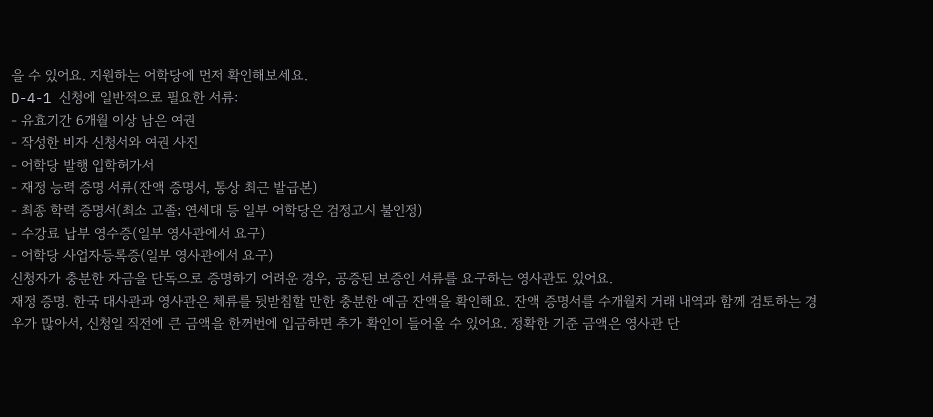을 수 있어요. 지원하는 어학당에 먼저 확인해보세요.
D-4-1 신청에 일반적으로 필요한 서류:
- 유효기간 6개월 이상 남은 여권
- 작성한 비자 신청서와 여권 사진
- 어학당 발행 입학허가서
- 재정 능력 증명 서류(잔액 증명서, 통상 최근 발급본)
- 최종 학력 증명서(최소 고졸; 연세대 등 일부 어학당은 검정고시 불인정)
- 수강료 납부 영수증(일부 영사관에서 요구)
- 어학당 사업자등록증(일부 영사관에서 요구)
신청자가 충분한 자금을 단독으로 증명하기 어려운 경우, 공증된 보증인 서류를 요구하는 영사관도 있어요.
재정 증명. 한국 대사관과 영사관은 체류를 뒷받침할 만한 충분한 예금 잔액을 확인해요. 잔액 증명서를 수개월치 거래 내역과 함께 검토하는 경우가 많아서, 신청일 직전에 큰 금액을 한꺼번에 입금하면 추가 확인이 들어올 수 있어요. 정확한 기준 금액은 영사관 단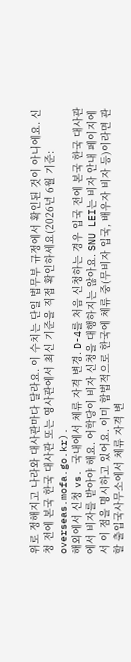위로 정해지고 나라와 대사관마다 달라요. 이 수치는 단일 법무부 규정에서 확인된 것이 아니에요. 신청 전에 본국 한국 대사관 또는 영사관에서 최신 기준을 직접 확인하세요(2026년 6월 기준: overseas.mofa.go.kr).
해외에서 신청 vs. 국내에서 체류 자격 변경. D-4를 처음 신청하는 경우 입국 전에 본국 한국 대사관에서 비자를 받아야 해요. 어학당이 비자 신청을 대행하지는 않아요. SNU LEI는 비자 안내 페이지에서 이 점을 명시하고 있어요. 이미 합법적으로 한국에 체류 중(무비자 입국, 배우자 비자 등)이라면 관할 출입국사무소에서 체류 자격 변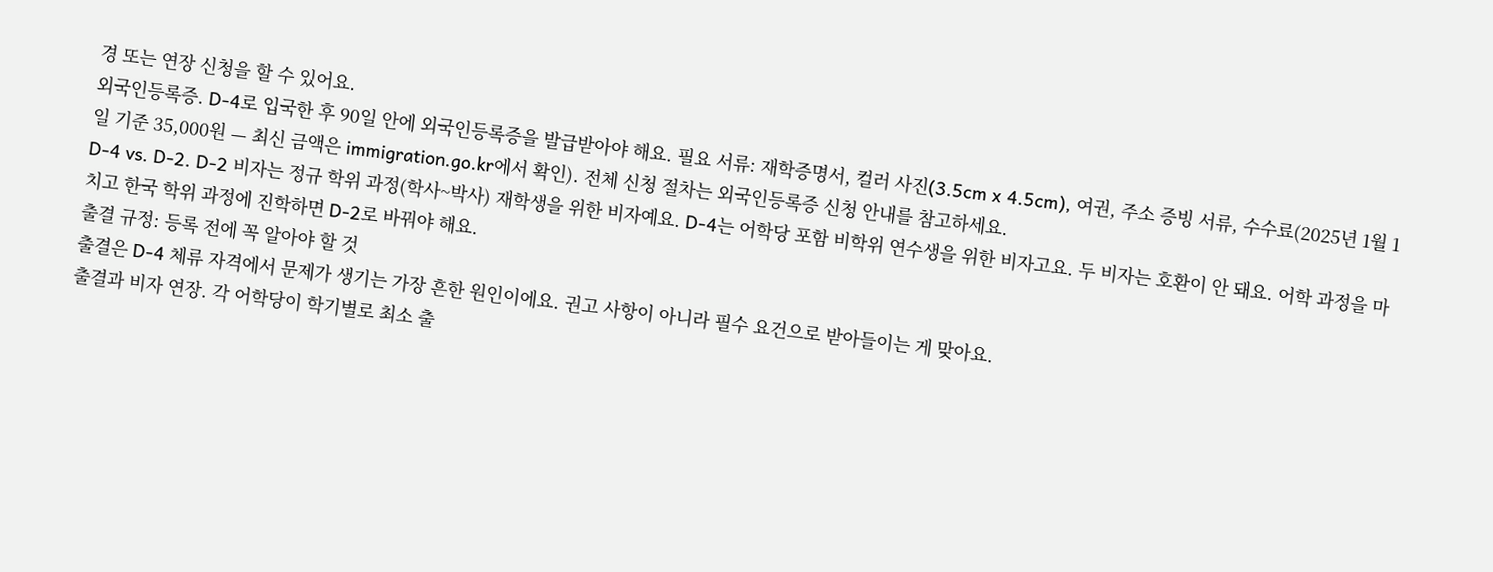경 또는 연장 신청을 할 수 있어요.
외국인등록증. D-4로 입국한 후 90일 안에 외국인등록증을 발급받아야 해요. 필요 서류: 재학증명서, 컬러 사진(3.5cm x 4.5cm), 여권, 주소 증빙 서류, 수수료(2025년 1월 1일 기준 35,000원 — 최신 금액은 immigration.go.kr에서 확인). 전체 신청 절차는 외국인등록증 신청 안내를 참고하세요.
D-4 vs. D-2. D-2 비자는 정규 학위 과정(학사~박사) 재학생을 위한 비자예요. D-4는 어학당 포함 비학위 연수생을 위한 비자고요. 두 비자는 호환이 안 돼요. 어학 과정을 마치고 한국 학위 과정에 진학하면 D-2로 바꿔야 해요.
출결 규정: 등록 전에 꼭 알아야 할 것
출결은 D-4 체류 자격에서 문제가 생기는 가장 흔한 원인이에요. 권고 사항이 아니라 필수 요건으로 받아들이는 게 맞아요.
출결과 비자 연장. 각 어학당이 학기별로 최소 출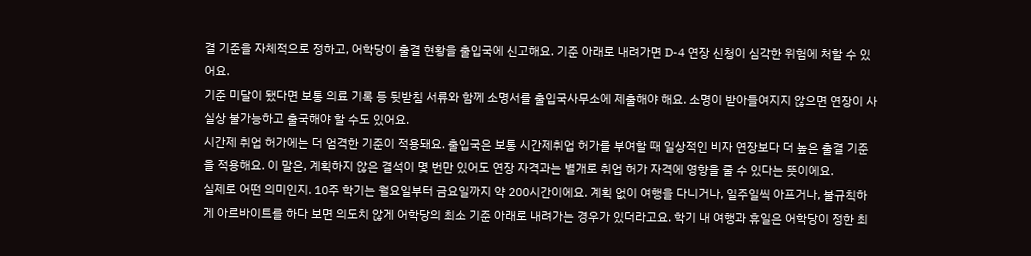결 기준을 자체적으로 정하고, 어학당이 출결 현황을 출입국에 신고해요. 기준 아래로 내려가면 D-4 연장 신청이 심각한 위험에 처할 수 있어요.
기준 미달이 됐다면 보통 의료 기록 등 뒷받침 서류와 함께 소명서를 출입국사무소에 제출해야 해요. 소명이 받아들여지지 않으면 연장이 사실상 불가능하고 출국해야 할 수도 있어요.
시간제 취업 허가에는 더 엄격한 기준이 적용돼요. 출입국은 보통 시간제취업 허가를 부여할 때 일상적인 비자 연장보다 더 높은 출결 기준을 적용해요. 이 말은, 계획하지 않은 결석이 몇 번만 있어도 연장 자격과는 별개로 취업 허가 자격에 영향을 줄 수 있다는 뜻이에요.
실제로 어떤 의미인지. 10주 학기는 월요일부터 금요일까지 약 200시간이에요. 계획 없이 여행을 다니거나, 일주일씩 아프거나, 불규칙하게 아르바이트를 하다 보면 의도치 않게 어학당의 최소 기준 아래로 내려가는 경우가 있더라고요. 학기 내 여행과 휴일은 어학당이 정한 최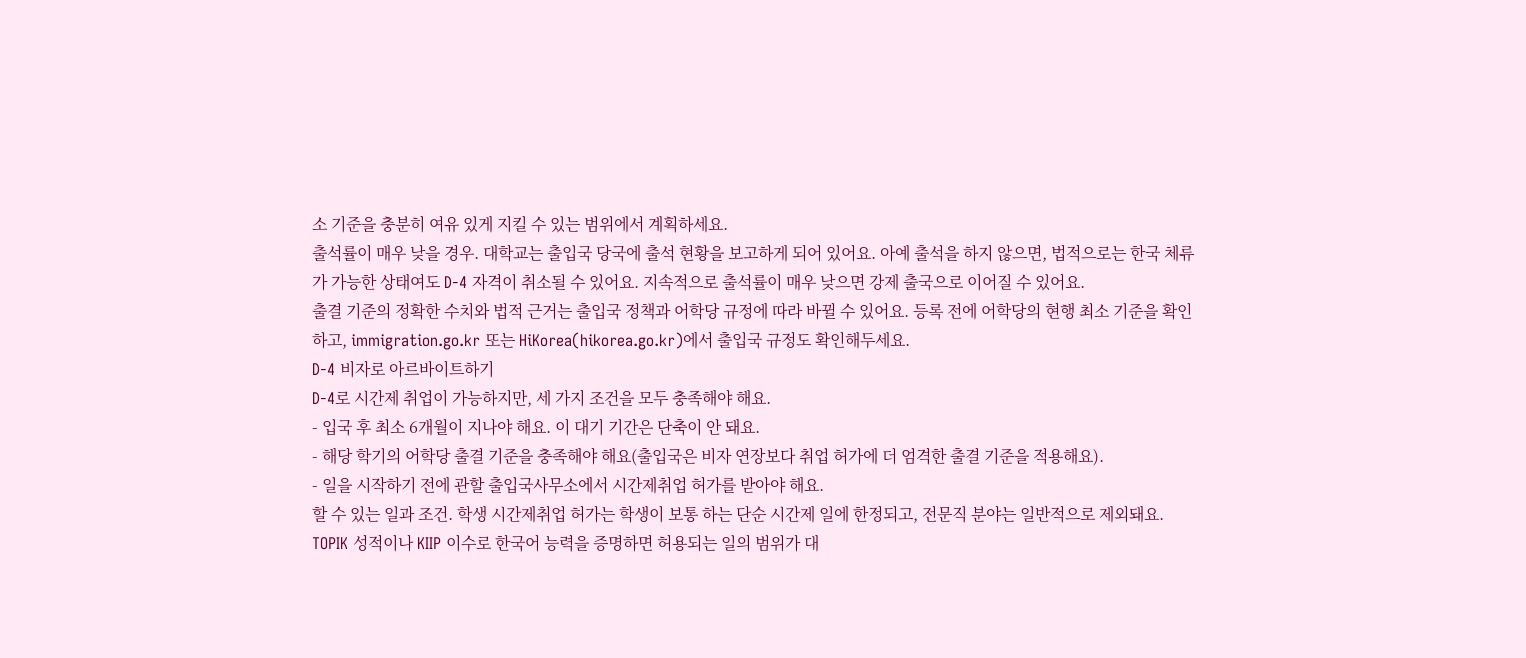소 기준을 충분히 여유 있게 지킬 수 있는 범위에서 계획하세요.
출석률이 매우 낮을 경우. 대학교는 출입국 당국에 출석 현황을 보고하게 되어 있어요. 아예 출석을 하지 않으면, 법적으로는 한국 체류가 가능한 상태여도 D-4 자격이 취소될 수 있어요. 지속적으로 출석률이 매우 낮으면 강제 출국으로 이어질 수 있어요.
출결 기준의 정확한 수치와 법적 근거는 출입국 정책과 어학당 규정에 따라 바뀔 수 있어요. 등록 전에 어학당의 현행 최소 기준을 확인하고, immigration.go.kr 또는 HiKorea(hikorea.go.kr)에서 출입국 규정도 확인해두세요.
D-4 비자로 아르바이트하기
D-4로 시간제 취업이 가능하지만, 세 가지 조건을 모두 충족해야 해요.
- 입국 후 최소 6개월이 지나야 해요. 이 대기 기간은 단축이 안 돼요.
- 해당 학기의 어학당 출결 기준을 충족해야 해요(출입국은 비자 연장보다 취업 허가에 더 엄격한 출결 기준을 적용해요).
- 일을 시작하기 전에 관할 출입국사무소에서 시간제취업 허가를 받아야 해요.
할 수 있는 일과 조건. 학생 시간제취업 허가는 학생이 보통 하는 단순 시간제 일에 한정되고, 전문직 분야는 일반적으로 제외돼요. TOPIK 성적이나 KIIP 이수로 한국어 능력을 증명하면 허용되는 일의 범위가 대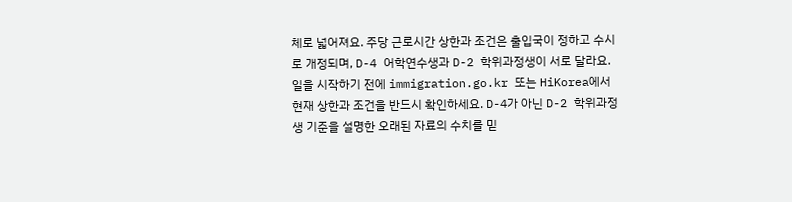체로 넓어져요. 주당 근로시간 상한과 조건은 출입국이 정하고 수시로 개정되며, D-4 어학연수생과 D-2 학위과정생이 서로 달라요. 일을 시작하기 전에 immigration.go.kr 또는 HiKorea에서 현재 상한과 조건을 반드시 확인하세요. D-4가 아닌 D-2 학위과정생 기준을 설명한 오래된 자료의 수치를 믿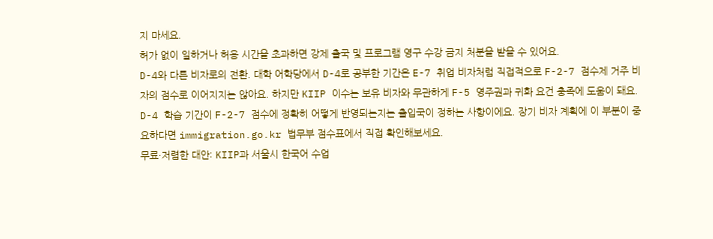지 마세요.
허가 없이 일하거나 허용 시간을 초과하면 강제 출국 및 프로그램 영구 수강 금지 처분을 받을 수 있어요.
D-4와 다른 비자로의 전환. 대학 어학당에서 D-4로 공부한 기간은 E-7 취업 비자처럼 직접적으로 F-2-7 점수제 거주 비자의 점수로 이어지지는 않아요. 하지만 KIIP 이수는 보유 비자와 무관하게 F-5 영주권과 귀화 요건 충족에 도움이 돼요. D-4 학습 기간이 F-2-7 점수에 정확히 어떻게 반영되는지는 출입국이 정하는 사항이에요. 장기 비자 계획에 이 부분이 중요하다면 immigration.go.kr 법무부 점수표에서 직접 확인해보세요.
무료·저렴한 대안: KIIP과 서울시 한국어 수업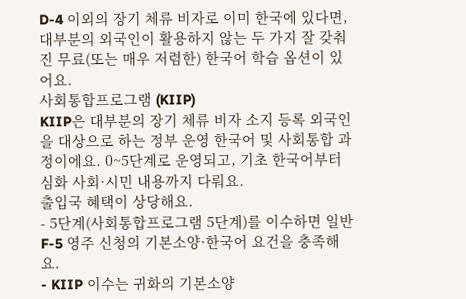D-4 이외의 장기 체류 비자로 이미 한국에 있다면, 대부분의 외국인이 활용하지 않는 두 가지 잘 갖춰진 무료(또는 매우 저렴한) 한국어 학습 옵션이 있어요.
사회통합프로그램 (KIIP)
KIIP은 대부분의 장기 체류 비자 소지 등록 외국인을 대상으로 하는 정부 운영 한국어 및 사회통합 과정이에요. 0~5단계로 운영되고, 기초 한국어부터 심화 사회·시민 내용까지 다뤄요.
출입국 혜택이 상당해요.
- 5단계(사회통합프로그램 5단계)를 이수하면 일반 F-5 영주 신청의 기본소양·한국어 요건을 충족해요.
- KIIP 이수는 귀화의 기본소양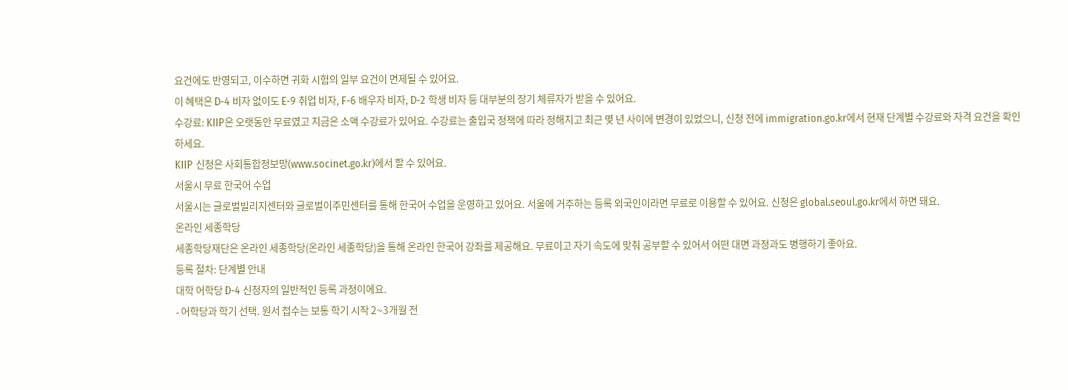요건에도 반영되고, 이수하면 귀화 시험의 일부 요건이 면제될 수 있어요.
이 혜택은 D-4 비자 없이도 E-9 취업 비자, F-6 배우자 비자, D-2 학생 비자 등 대부분의 장기 체류자가 받을 수 있어요.
수강료: KIIP은 오랫동안 무료였고 지금은 소액 수강료가 있어요. 수강료는 출입국 정책에 따라 정해지고 최근 몇 년 사이에 변경이 있었으니, 신청 전에 immigration.go.kr에서 현재 단계별 수강료와 자격 요건을 확인하세요.
KIIP 신청은 사회통합정보망(www.socinet.go.kr)에서 할 수 있어요.
서울시 무료 한국어 수업
서울시는 글로벌빌리지센터와 글로벌이주민센터를 통해 한국어 수업을 운영하고 있어요. 서울에 거주하는 등록 외국인이라면 무료로 이용할 수 있어요. 신청은 global.seoul.go.kr에서 하면 돼요.
온라인 세종학당
세종학당재단은 온라인 세종학당(온라인 세종학당)을 통해 온라인 한국어 강좌를 제공해요. 무료이고 자기 속도에 맞춰 공부할 수 있어서 어떤 대면 과정과도 병행하기 좋아요.
등록 절차: 단계별 안내
대학 어학당 D-4 신청자의 일반적인 등록 과정이에요.
- 어학당과 학기 선택. 원서 접수는 보통 학기 시작 2~3개월 전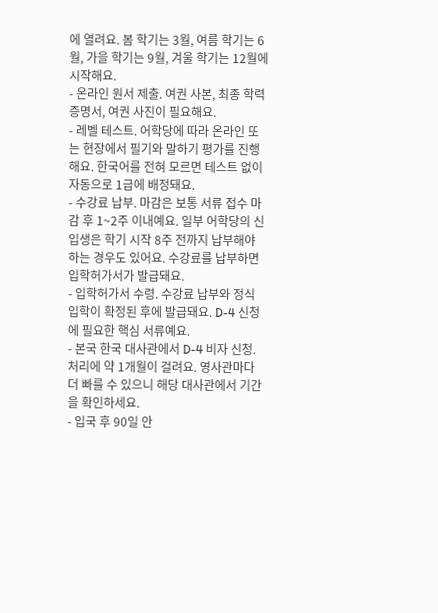에 열려요. 봄 학기는 3월, 여름 학기는 6월, 가을 학기는 9월, 겨울 학기는 12월에 시작해요.
- 온라인 원서 제출. 여권 사본, 최종 학력 증명서, 여권 사진이 필요해요.
- 레벨 테스트. 어학당에 따라 온라인 또는 현장에서 필기와 말하기 평가를 진행해요. 한국어를 전혀 모르면 테스트 없이 자동으로 1급에 배정돼요.
- 수강료 납부. 마감은 보통 서류 접수 마감 후 1~2주 이내예요. 일부 어학당의 신입생은 학기 시작 8주 전까지 납부해야 하는 경우도 있어요. 수강료를 납부하면 입학허가서가 발급돼요.
- 입학허가서 수령. 수강료 납부와 정식 입학이 확정된 후에 발급돼요. D-4 신청에 필요한 핵심 서류예요.
- 본국 한국 대사관에서 D-4 비자 신청. 처리에 약 1개월이 걸려요. 영사관마다 더 빠를 수 있으니 해당 대사관에서 기간을 확인하세요.
- 입국 후 90일 안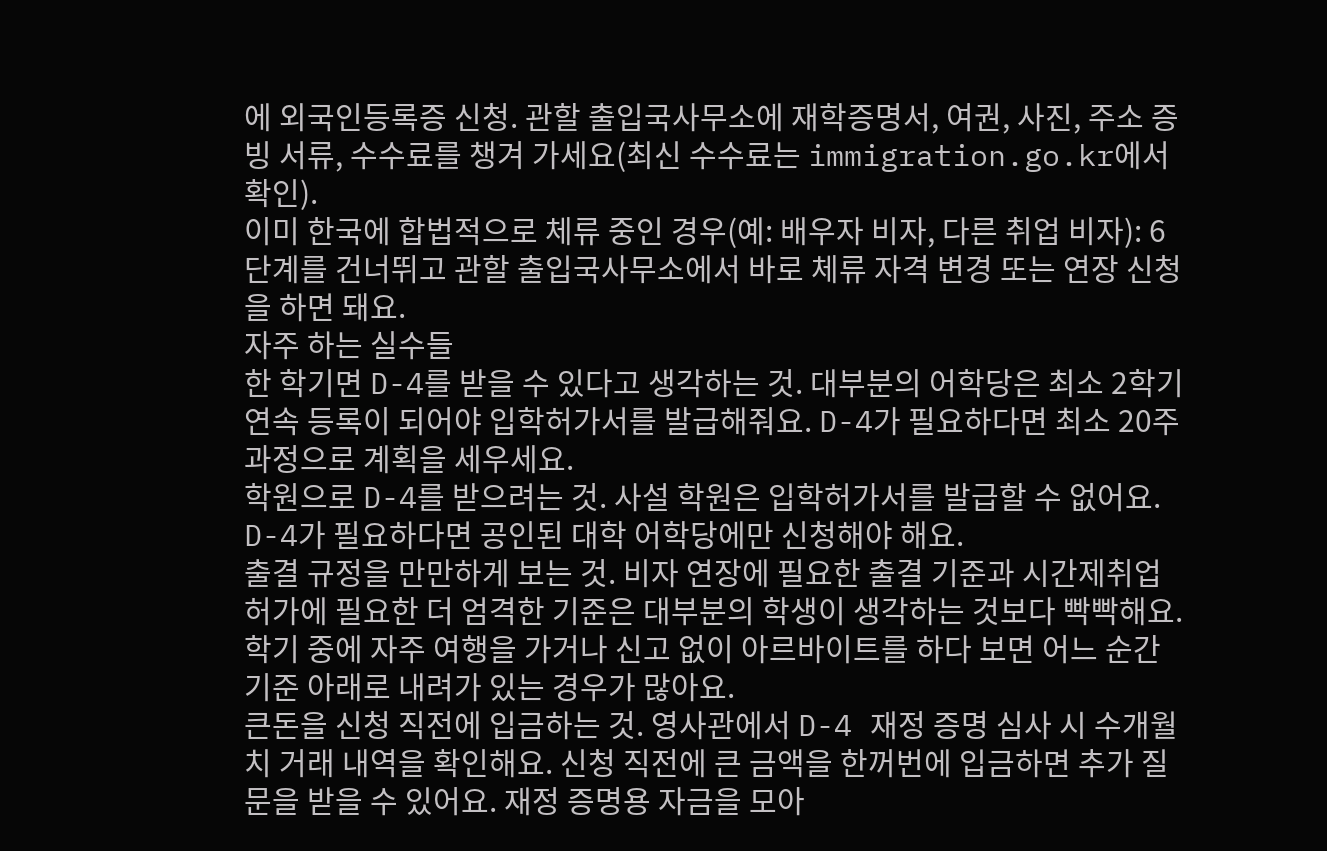에 외국인등록증 신청. 관할 출입국사무소에 재학증명서, 여권, 사진, 주소 증빙 서류, 수수료를 챙겨 가세요(최신 수수료는 immigration.go.kr에서 확인).
이미 한국에 합법적으로 체류 중인 경우(예: 배우자 비자, 다른 취업 비자): 6단계를 건너뛰고 관할 출입국사무소에서 바로 체류 자격 변경 또는 연장 신청을 하면 돼요.
자주 하는 실수들
한 학기면 D-4를 받을 수 있다고 생각하는 것. 대부분의 어학당은 최소 2학기 연속 등록이 되어야 입학허가서를 발급해줘요. D-4가 필요하다면 최소 20주 과정으로 계획을 세우세요.
학원으로 D-4를 받으려는 것. 사설 학원은 입학허가서를 발급할 수 없어요. D-4가 필요하다면 공인된 대학 어학당에만 신청해야 해요.
출결 규정을 만만하게 보는 것. 비자 연장에 필요한 출결 기준과 시간제취업 허가에 필요한 더 엄격한 기준은 대부분의 학생이 생각하는 것보다 빡빡해요. 학기 중에 자주 여행을 가거나 신고 없이 아르바이트를 하다 보면 어느 순간 기준 아래로 내려가 있는 경우가 많아요.
큰돈을 신청 직전에 입금하는 것. 영사관에서 D-4 재정 증명 심사 시 수개월치 거래 내역을 확인해요. 신청 직전에 큰 금액을 한꺼번에 입금하면 추가 질문을 받을 수 있어요. 재정 증명용 자금을 모아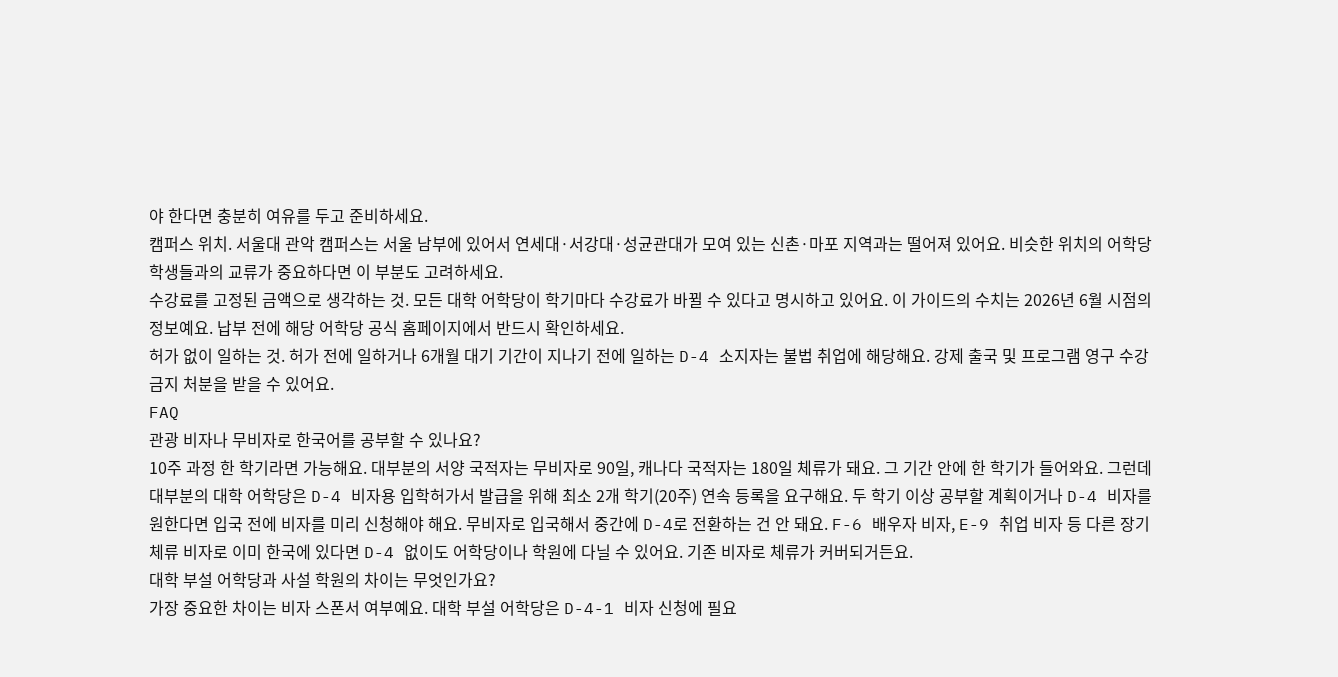야 한다면 충분히 여유를 두고 준비하세요.
캠퍼스 위치. 서울대 관악 캠퍼스는 서울 남부에 있어서 연세대·서강대·성균관대가 모여 있는 신촌·마포 지역과는 떨어져 있어요. 비슷한 위치의 어학당 학생들과의 교류가 중요하다면 이 부분도 고려하세요.
수강료를 고정된 금액으로 생각하는 것. 모든 대학 어학당이 학기마다 수강료가 바뀔 수 있다고 명시하고 있어요. 이 가이드의 수치는 2026년 6월 시점의 정보예요. 납부 전에 해당 어학당 공식 홈페이지에서 반드시 확인하세요.
허가 없이 일하는 것. 허가 전에 일하거나 6개월 대기 기간이 지나기 전에 일하는 D-4 소지자는 불법 취업에 해당해요. 강제 출국 및 프로그램 영구 수강 금지 처분을 받을 수 있어요.
FAQ
관광 비자나 무비자로 한국어를 공부할 수 있나요?
10주 과정 한 학기라면 가능해요. 대부분의 서양 국적자는 무비자로 90일, 캐나다 국적자는 180일 체류가 돼요. 그 기간 안에 한 학기가 들어와요. 그런데 대부분의 대학 어학당은 D-4 비자용 입학허가서 발급을 위해 최소 2개 학기(20주) 연속 등록을 요구해요. 두 학기 이상 공부할 계획이거나 D-4 비자를 원한다면 입국 전에 비자를 미리 신청해야 해요. 무비자로 입국해서 중간에 D-4로 전환하는 건 안 돼요. F-6 배우자 비자, E-9 취업 비자 등 다른 장기 체류 비자로 이미 한국에 있다면 D-4 없이도 어학당이나 학원에 다닐 수 있어요. 기존 비자로 체류가 커버되거든요.
대학 부설 어학당과 사설 학원의 차이는 무엇인가요?
가장 중요한 차이는 비자 스폰서 여부예요. 대학 부설 어학당은 D-4-1 비자 신청에 필요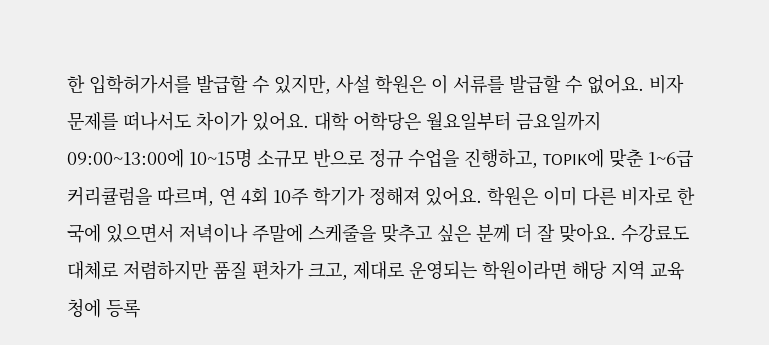한 입학허가서를 발급할 수 있지만, 사설 학원은 이 서류를 발급할 수 없어요. 비자 문제를 떠나서도 차이가 있어요. 대학 어학당은 월요일부터 금요일까지 09:00~13:00에 10~15명 소규모 반으로 정규 수업을 진행하고, TOPIK에 맞춘 1~6급 커리큘럼을 따르며, 연 4회 10주 학기가 정해져 있어요. 학원은 이미 다른 비자로 한국에 있으면서 저녁이나 주말에 스케줄을 맞추고 싶은 분께 더 잘 맞아요. 수강료도 대체로 저렴하지만 품질 편차가 크고, 제대로 운영되는 학원이라면 해당 지역 교육청에 등록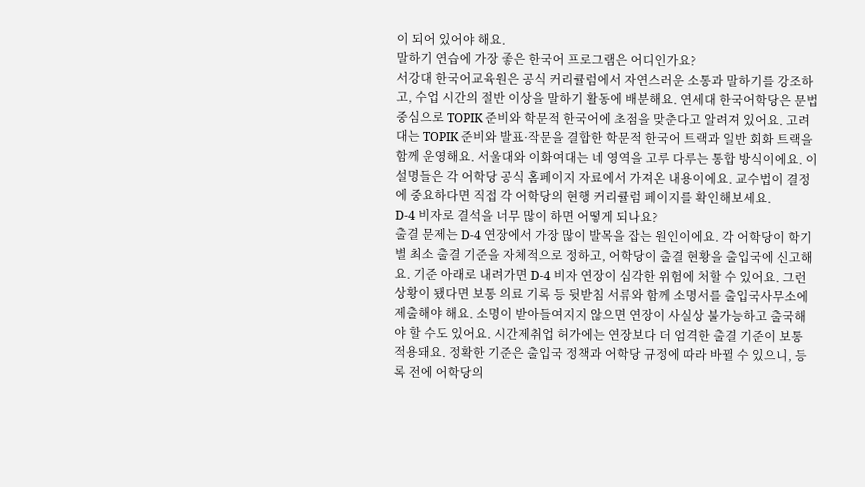이 되어 있어야 해요.
말하기 연습에 가장 좋은 한국어 프로그램은 어디인가요?
서강대 한국어교육원은 공식 커리큘럼에서 자연스러운 소통과 말하기를 강조하고, 수업 시간의 절반 이상을 말하기 활동에 배분해요. 연세대 한국어학당은 문법 중심으로 TOPIK 준비와 학문적 한국어에 초점을 맞춘다고 알려져 있어요. 고려대는 TOPIK 준비와 발표·작문을 결합한 학문적 한국어 트랙과 일반 회화 트랙을 함께 운영해요. 서울대와 이화여대는 네 영역을 고루 다루는 통합 방식이에요. 이 설명들은 각 어학당 공식 홈페이지 자료에서 가져온 내용이에요. 교수법이 결정에 중요하다면 직접 각 어학당의 현행 커리큘럼 페이지를 확인해보세요.
D-4 비자로 결석을 너무 많이 하면 어떻게 되나요?
출결 문제는 D-4 연장에서 가장 많이 발목을 잡는 원인이에요. 각 어학당이 학기별 최소 출결 기준을 자체적으로 정하고, 어학당이 출결 현황을 출입국에 신고해요. 기준 아래로 내려가면 D-4 비자 연장이 심각한 위험에 처할 수 있어요. 그런 상황이 됐다면 보통 의료 기록 등 뒷받침 서류와 함께 소명서를 출입국사무소에 제출해야 해요. 소명이 받아들여지지 않으면 연장이 사실상 불가능하고 출국해야 할 수도 있어요. 시간제취업 허가에는 연장보다 더 엄격한 출결 기준이 보통 적용돼요. 정확한 기준은 출입국 정책과 어학당 규정에 따라 바뀔 수 있으니, 등록 전에 어학당의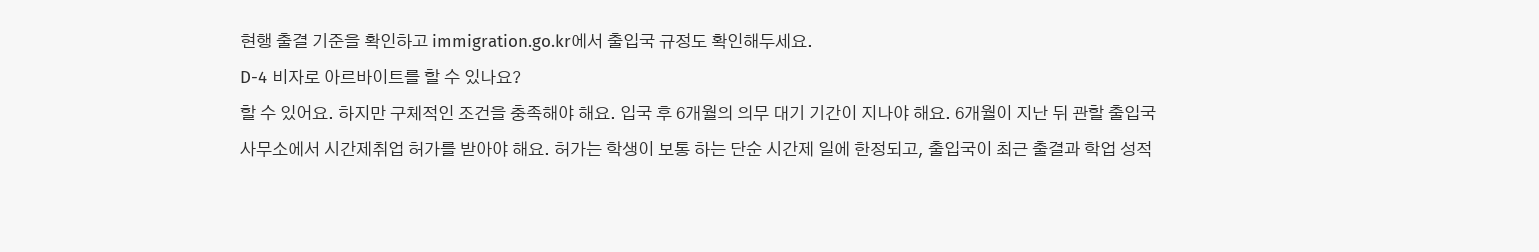현행 출결 기준을 확인하고 immigration.go.kr에서 출입국 규정도 확인해두세요.
D-4 비자로 아르바이트를 할 수 있나요?
할 수 있어요. 하지만 구체적인 조건을 충족해야 해요. 입국 후 6개월의 의무 대기 기간이 지나야 해요. 6개월이 지난 뒤 관할 출입국사무소에서 시간제취업 허가를 받아야 해요. 허가는 학생이 보통 하는 단순 시간제 일에 한정되고, 출입국이 최근 출결과 학업 성적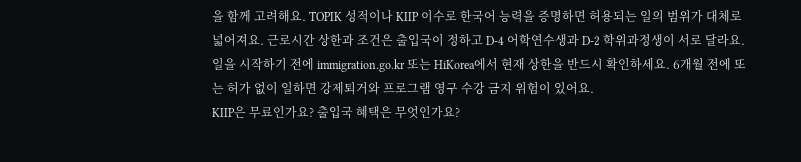을 함께 고려해요. TOPIK 성적이나 KIIP 이수로 한국어 능력을 증명하면 허용되는 일의 범위가 대체로 넓어져요. 근로시간 상한과 조건은 출입국이 정하고 D-4 어학연수생과 D-2 학위과정생이 서로 달라요. 일을 시작하기 전에 immigration.go.kr 또는 HiKorea에서 현재 상한을 반드시 확인하세요. 6개월 전에 또는 허가 없이 일하면 강제퇴거와 프로그램 영구 수강 금지 위험이 있어요.
KIIP은 무료인가요? 출입국 혜택은 무엇인가요?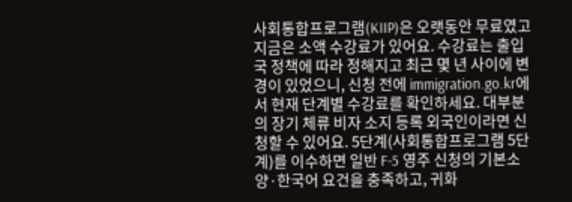사회통합프로그램(KIIP)은 오랫동안 무료였고 지금은 소액 수강료가 있어요. 수강료는 출입국 정책에 따라 정해지고 최근 몇 년 사이에 변경이 있었으니, 신청 전에 immigration.go.kr에서 현재 단계별 수강료를 확인하세요. 대부분의 장기 체류 비자 소지 등록 외국인이라면 신청할 수 있어요. 5단계(사회통합프로그램 5단계)를 이수하면 일반 F-5 영주 신청의 기본소양·한국어 요건을 충족하고, 귀화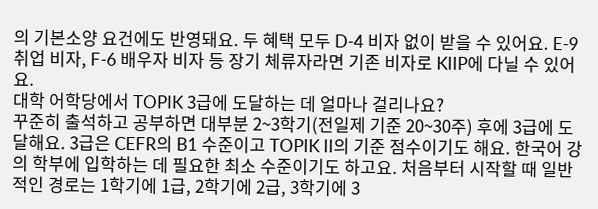의 기본소양 요건에도 반영돼요. 두 혜택 모두 D-4 비자 없이 받을 수 있어요. E-9 취업 비자, F-6 배우자 비자 등 장기 체류자라면 기존 비자로 KIIP에 다닐 수 있어요.
대학 어학당에서 TOPIK 3급에 도달하는 데 얼마나 걸리나요?
꾸준히 출석하고 공부하면 대부분 2~3학기(전일제 기준 20~30주) 후에 3급에 도달해요. 3급은 CEFR의 B1 수준이고 TOPIK II의 기준 점수이기도 해요. 한국어 강의 학부에 입학하는 데 필요한 최소 수준이기도 하고요. 처음부터 시작할 때 일반적인 경로는 1학기에 1급, 2학기에 2급, 3학기에 3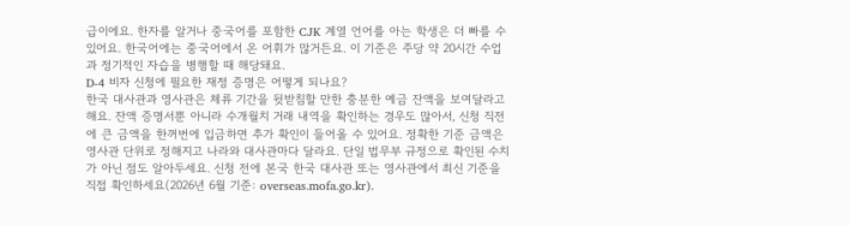급이에요. 한자를 알거나 중국어를 포함한 CJK 계열 언어를 아는 학생은 더 빠를 수 있어요. 한국어에는 중국어에서 온 어휘가 많거든요. 이 기준은 주당 약 20시간 수업과 정기적인 자습을 병행할 때 해당돼요.
D-4 비자 신청에 필요한 재정 증명은 어떻게 되나요?
한국 대사관과 영사관은 체류 기간을 뒷받침할 만한 충분한 예금 잔액을 보여달라고 해요. 잔액 증명서뿐 아니라 수개월치 거래 내역을 확인하는 경우도 많아서, 신청 직전에 큰 금액을 한꺼번에 입금하면 추가 확인이 들어올 수 있어요. 정확한 기준 금액은 영사관 단위로 정해지고 나라와 대사관마다 달라요. 단일 법무부 규정으로 확인된 수치가 아닌 점도 알아두세요. 신청 전에 본국 한국 대사관 또는 영사관에서 최신 기준을 직접 확인하세요(2026년 6월 기준: overseas.mofa.go.kr).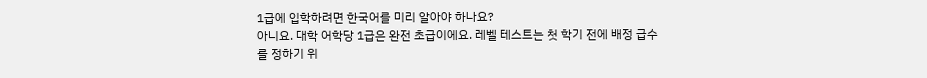1급에 입학하려면 한국어를 미리 알아야 하나요?
아니요. 대학 어학당 1급은 완전 초급이에요. 레벨 테스트는 첫 학기 전에 배정 급수를 정하기 위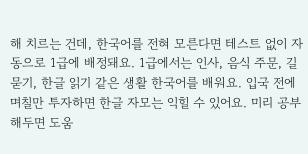해 치르는 건데, 한국어를 전혀 모른다면 테스트 없이 자동으로 1급에 배정돼요. 1급에서는 인사, 음식 주문, 길 묻기, 한글 읽기 같은 생활 한국어를 배워요. 입국 전에 며칠만 투자하면 한글 자모는 익힐 수 있어요. 미리 공부해두면 도움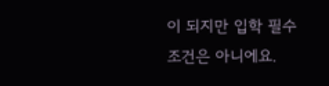이 되지만 입학 필수 조건은 아니에요.